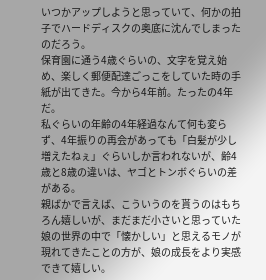いつかアップしようと思っていて、何かの拍子でハードディスクの奥底に沈んでしまったのだろう。
保育園に通う4歳ぐらいの、文字を覚え始め、楽しく郵便配達ごっこをしていた時の手紙が出てきた。今から4年前。たったの4年だ。
私ぐらいの年齢の4年経過なんて何も変らず、4年振りの再会があっても「白髪が少し増えたねぇ」ぐらいしか言われないが、齢4歳と8歳の違いは、ヤゴとトンボぐらいの差がある。
親ばかで言えば、こういうのを貰うのはもちろん嬉しいが、まだまだ小さいと思っていた娘の世界の中で「懐かしい」と思えるモノが現れてきたことの方が、娘の成長をより実感できて嬉しい。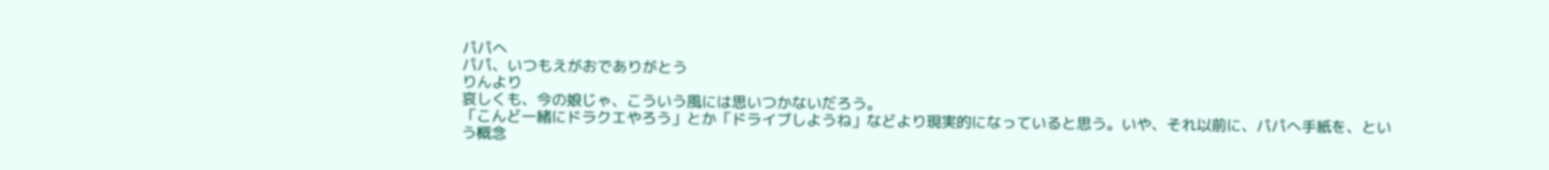パパへ
パパ、いつもえがおでありがとう
りんより
哀しくも、今の娘じゃ、こういう風には思いつかないだろう。
「こんど一緒にドラクエやろう」とか「ドライブしようね」などより現実的になっていると思う。いや、それ以前に、パパへ手紙を、という概念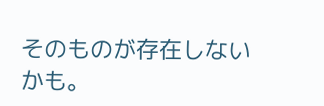そのものが存在しないかも。